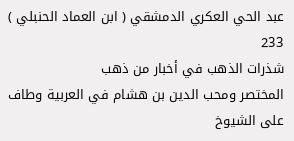عبد الحي العكري الدمشقي ( ابن العماد الحنبلي )
233
شذرات الذهب في أخبار من ذهب
المختصر ومحب الدين بن هشام في العربية وطاف على الشيوخ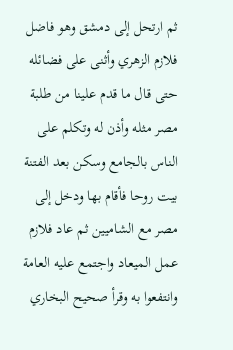ثم ارتحل إلى دمشق وهو فاضل فلازم الزهري وأثنى على فضائله حتى قال ما قدم علينا من طلبة مصر مثله وأذن له وتكلم على الناس بالجامع وسكن بعد الفتنة بيت روحا فأقام بها ودخل إلى مصر مع الشاميين ثم عاد فلازم عمل الميعاد واجتمع عليه العامة وانتفعوا به وقرأ صحيح البخاري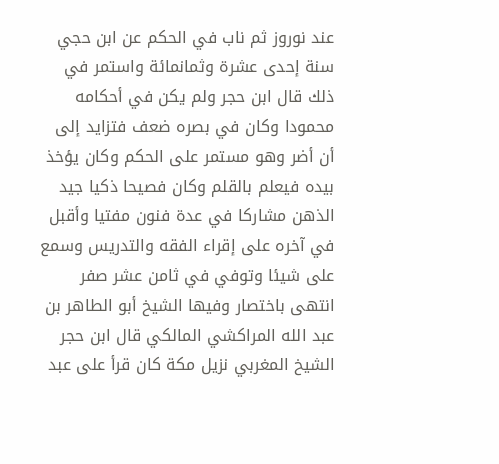عند نوروز ثم ناب في الحكم عن ابن حجي سنة إحدى عشرة وثمانمائة واستمر في ذلك قال ابن حجر ولم يكن في أحكامه محمودا وكان في بصره ضعف فتزايد إلى أن أضر وهو مستمر على الحكم وكان يؤخذ بيده فيعلم بالقلم وكان فصيحا ذكيا جيد الذهن مشاركا في عدة فنون مفتيا وأقبل في آخره على إقراء الفقه والتدريس وسمع على شيئا وتوفي في ثامن عشر صفر انتهى باختصار وفيها الشيخ أبو الطاهر بن عبد الله المراكشي المالكي قال ابن حجر الشيخ المغربي نزيل مكة كان قرأ على عبد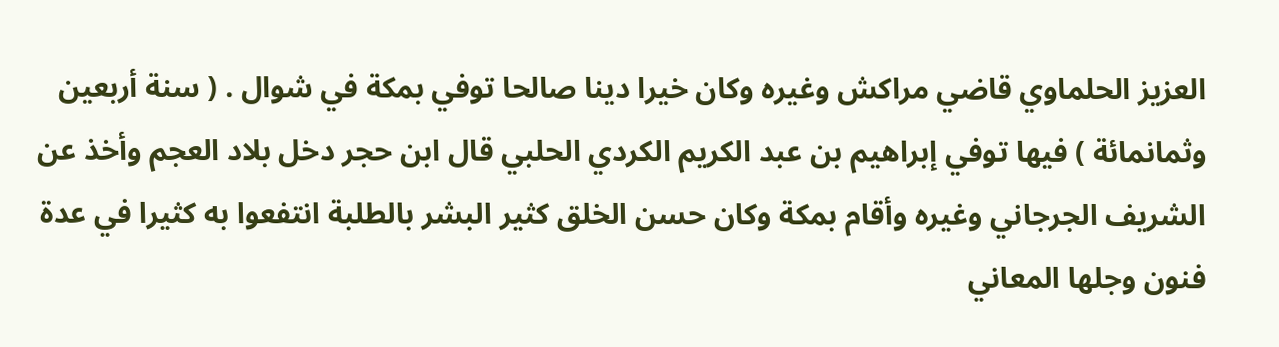العزيز الحلماوي قاضي مراكش وغيره وكان خيرا دينا صالحا توفي بمكة في شوال . ( سنة أربعين وثمانمائة ) فيها توفي إبراهيم بن عبد الكريم الكردي الحلبي قال ابن حجر دخل بلاد العجم وأخذ عن الشريف الجرجاني وغيره وأقام بمكة وكان حسن الخلق كثير البشر بالطلبة انتفعوا به كثيرا في عدة فنون وجلها المعاني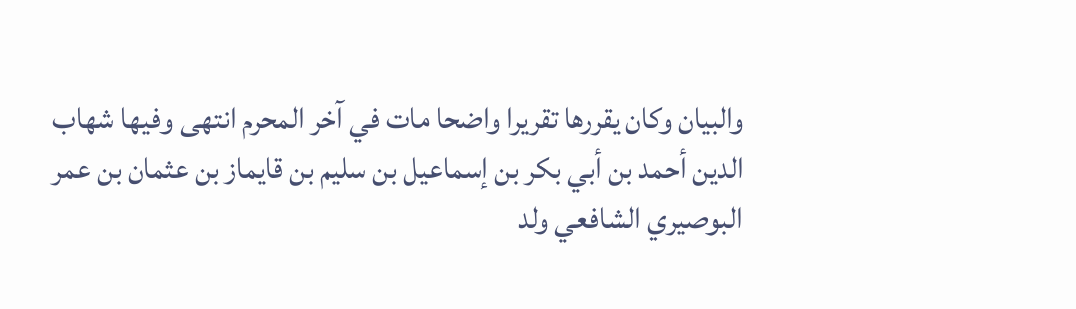والبيان وكان يقررها تقريرا واضحا مات في آخر المحرم انتهى وفيها شهاب الدين أحمد بن أبي بكر بن إسماعيل بن سليم بن قايماز بن عثمان بن عمر البوصيري الشافعي ولد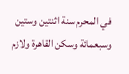في المحرم سنة اثنتين وستين وسبعمائة وسكن القاهرة ولازم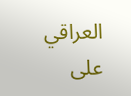العراقي على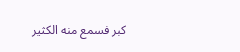كبر فسمع منه الكثير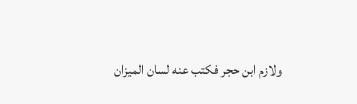ولازم ابن حجر فكتب عنه لسان الميزان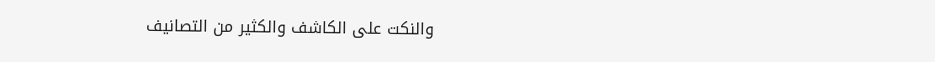والنكت على الكاشف والكثير من التصانيف